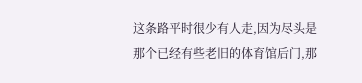这条路平时很少有人走,因为尽头是那个已经有些老旧的体育馆后门,那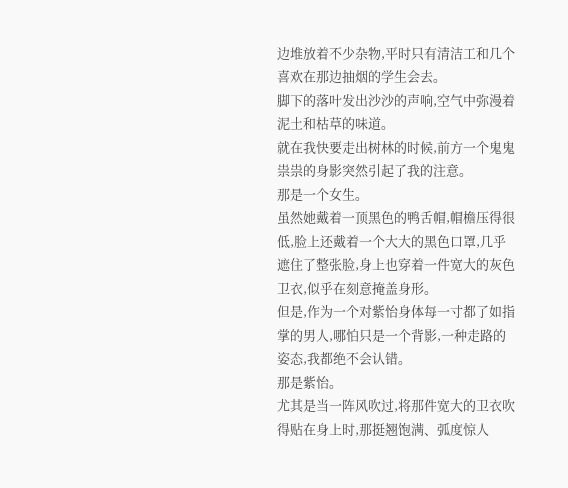边堆放着不少杂物,平时只有清洁工和几个喜欢在那边抽烟的学生会去。
脚下的落叶发出沙沙的声响,空气中弥漫着泥土和枯草的味道。
就在我快要走出树林的时候,前方一个鬼鬼祟祟的身影突然引起了我的注意。
那是一个女生。
虽然她戴着一顶黑色的鸭舌帽,帽檐压得很低,脸上还戴着一个大大的黑色口罩,几乎遮住了整张脸,身上也穿着一件宽大的灰色卫衣,似乎在刻意掩盖身形。
但是,作为一个对紫怡身体每一寸都了如指掌的男人,哪怕只是一个背影,一种走路的姿态,我都绝不会认错。
那是紫怡。
尤其是当一阵风吹过,将那件宽大的卫衣吹得贴在身上时,那挺翘饱满、弧度惊人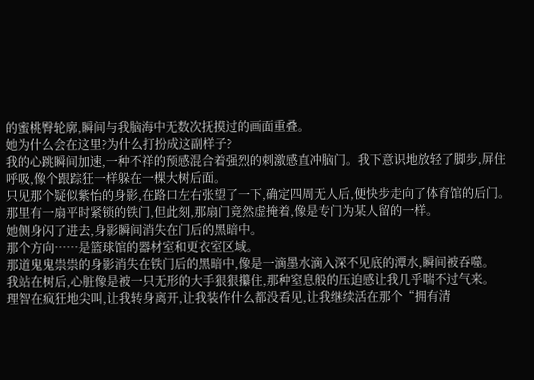的蜜桃臀轮廓,瞬间与我脑海中无数次抚摸过的画面重叠。
她为什么会在这里?为什么打扮成这副样子?
我的心跳瞬间加速,一种不祥的预感混合着强烈的刺激感直冲脑门。我下意识地放轻了脚步,屏住呼吸,像个跟踪狂一样躲在一棵大树后面。
只见那个疑似紫怡的身影,在路口左右张望了一下,确定四周无人后,便快步走向了体育馆的后门。
那里有一扇平时紧锁的铁门,但此刻,那扇门竟然虚掩着,像是专门为某人留的一样。
她侧身闪了进去,身影瞬间消失在门后的黑暗中。
那个方向……是篮球馆的器材室和更衣室区域。
那道鬼鬼祟祟的身影消失在铁门后的黑暗中,像是一滴墨水滴入深不见底的潭水,瞬间被吞噬。
我站在树后,心脏像是被一只无形的大手狠狠攥住,那种窒息般的压迫感让我几乎喘不过气来。
理智在疯狂地尖叫,让我转身离开,让我装作什么都没看见,让我继续活在那个“拥有清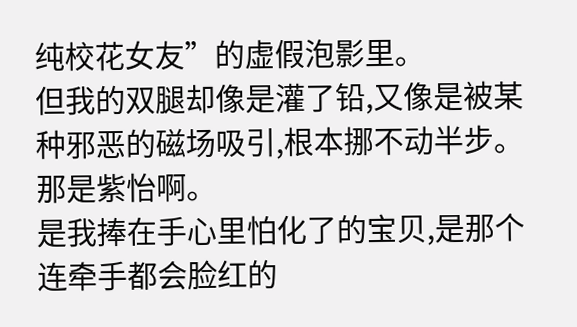纯校花女友”的虚假泡影里。
但我的双腿却像是灌了铅,又像是被某种邪恶的磁场吸引,根本挪不动半步。
那是紫怡啊。
是我捧在手心里怕化了的宝贝,是那个连牵手都会脸红的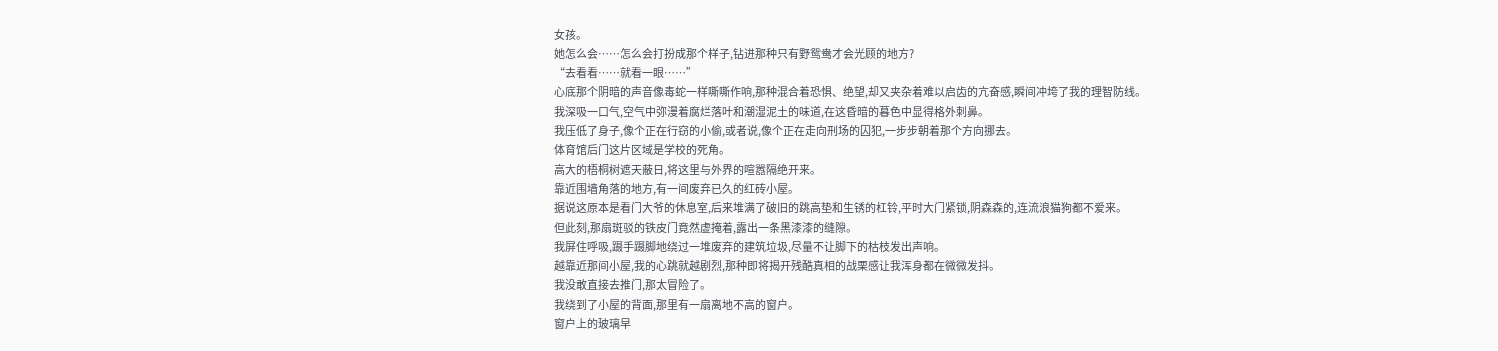女孩。
她怎么会……怎么会打扮成那个样子,钻进那种只有野鸳鸯才会光顾的地方?
“去看看……就看一眼……”
心底那个阴暗的声音像毒蛇一样嘶嘶作响,那种混合着恐惧、绝望,却又夹杂着难以启齿的亢奋感,瞬间冲垮了我的理智防线。
我深吸一口气,空气中弥漫着腐烂落叶和潮湿泥土的味道,在这昏暗的暮色中显得格外刺鼻。
我压低了身子,像个正在行窃的小偷,或者说,像个正在走向刑场的囚犯,一步步朝着那个方向挪去。
体育馆后门这片区域是学校的死角。
高大的梧桐树遮天蔽日,将这里与外界的喧嚣隔绝开来。
靠近围墙角落的地方,有一间废弃已久的红砖小屋。
据说这原本是看门大爷的休息室,后来堆满了破旧的跳高垫和生锈的杠铃,平时大门紧锁,阴森森的,连流浪猫狗都不爱来。
但此刻,那扇斑驳的铁皮门竟然虚掩着,露出一条黑漆漆的缝隙。
我屏住呼吸,蹑手蹑脚地绕过一堆废弃的建筑垃圾,尽量不让脚下的枯枝发出声响。
越靠近那间小屋,我的心跳就越剧烈,那种即将揭开残酷真相的战栗感让我浑身都在微微发抖。
我没敢直接去推门,那太冒险了。
我绕到了小屋的背面,那里有一扇离地不高的窗户。
窗户上的玻璃早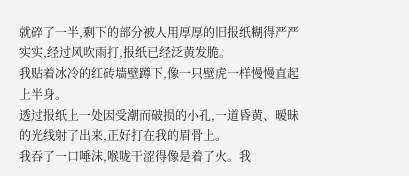就碎了一半,剩下的部分被人用厚厚的旧报纸糊得严严实实,经过风吹雨打,报纸已经泛黄发脆。
我贴着冰冷的红砖墙壁蹲下,像一只壁虎一样慢慢直起上半身。
透过报纸上一处因受潮而破损的小孔,一道昏黄、暧昧的光线射了出来,正好打在我的眉骨上。
我吞了一口唾沫,喉咙干涩得像是着了火。我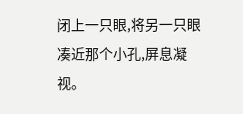闭上一只眼,将另一只眼凑近那个小孔,屏息凝视。